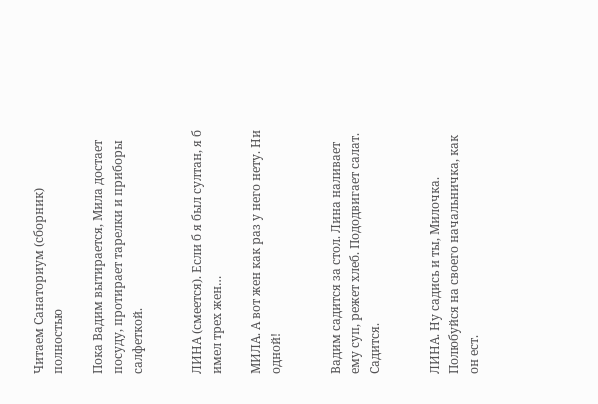Читаем Санаториум (сборник) полностью

Пока Вадим вытирается, Мила достает посуду, протирает тарелки и приборы салфеткой.


ЛИНА (смеется). Если б я был султан, я б имел трех жен…

МИЛА. А вот жен как раз у него нету. Ни одной!


Вадим садится за стол. Лина наливает ему суп, режет хлеб. Пододвигает салат. Садится.


ЛИНА. Ну садись и ты, Милочка. Полюбуйся на своего начальничка, как он ест.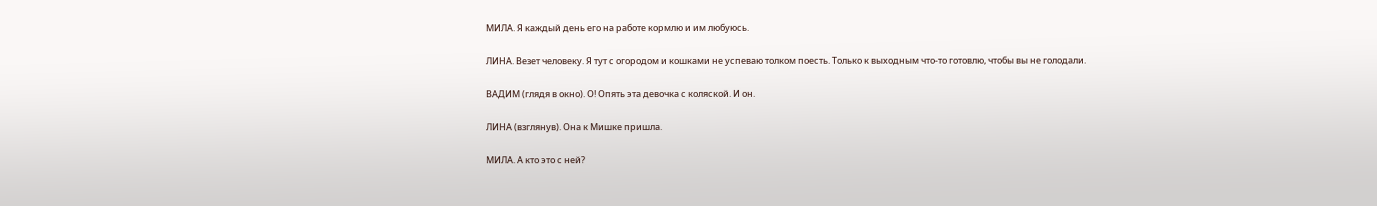МИЛА. Я каждый день его на работе кормлю и им любуюсь.

ЛИНА. Везет человеку. Я тут с огородом и кошками не успеваю толком поесть. Только к выходным что-то готовлю, чтобы вы не голодали.

ВАДИМ (глядя в окно). О! Опять эта девочка с коляской. И он.

ЛИНА (взглянув). Она к Мишке пришла.

МИЛА. А кто это с ней?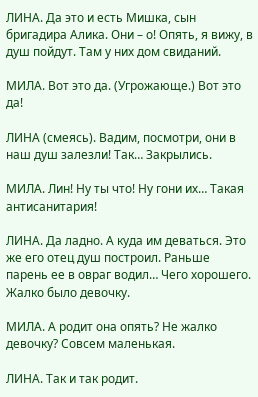ЛИНА. Да это и есть Мишка, сын бригадира Алика. Они – о! Опять, я вижу, в душ пойдут. Там у них дом свиданий.

МИЛА. Вот это да. (Угрожающе.) Вот это да!

ЛИНА (смеясь). Вадим, посмотри, они в наш душ залезли! Так… Закрылись.

МИЛА. Лин! Ну ты что! Ну гони их… Такая антисанитария!

ЛИНА. Да ладно. А куда им деваться. Это же его отец душ построил. Раньше парень ее в овраг водил… Чего хорошего. Жалко было девочку.

МИЛА. А родит она опять? Не жалко девочку? Совсем маленькая.

ЛИНА. Так и так родит.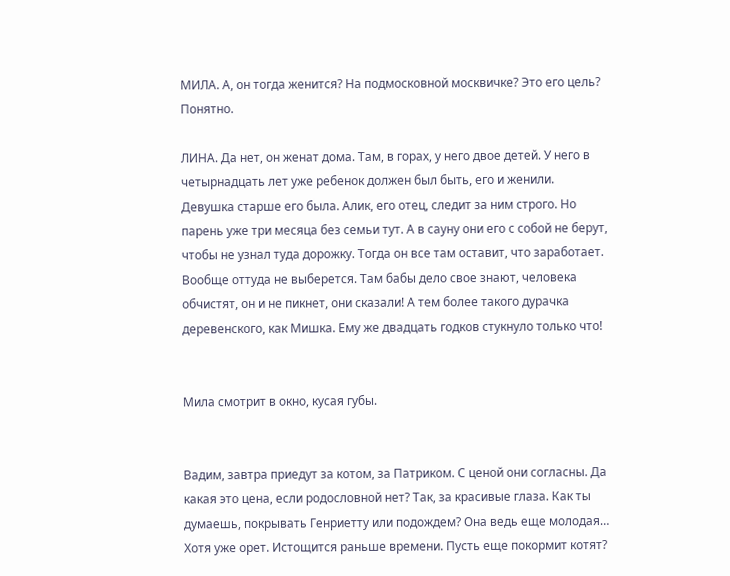МИЛА. А, он тогда женится? На подмосковной москвичке? Это его цель? Понятно.

ЛИНА. Да нет, он женат дома. Там, в горах, у него двое детей. У него в четырнадцать лет уже ребенок должен был быть, его и женили. Девушка старше его была. Алик, его отец, следит за ним строго. Но парень уже три месяца без семьи тут. А в сауну они его с собой не берут, чтобы не узнал туда дорожку. Тогда он все там оставит, что заработает. Вообще оттуда не выберется. Там бабы дело свое знают, человека обчистят, он и не пикнет, они сказали! А тем более такого дурачка деревенского, как Мишка. Ему же двадцать годков стукнуло только что!


Мила смотрит в окно, кусая губы.


Вадим, завтра приедут за котом, за Патриком. С ценой они согласны. Да какая это цена, если родословной нет? Так, за красивые глаза. Как ты думаешь, покрывать Генриетту или подождем? Она ведь еще молодая… Хотя уже орет. Истощится раньше времени. Пусть еще покормит котят?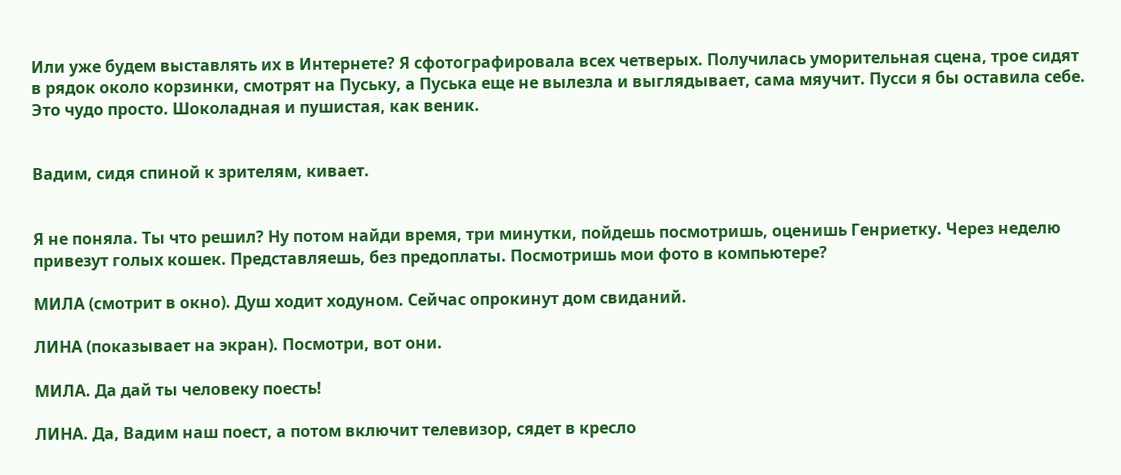Или уже будем выставлять их в Интернете? Я сфотографировала всех четверых. Получилась уморительная сцена, трое сидят в рядок около корзинки, смотрят на Пуську, а Пуська еще не вылезла и выглядывает, сама мяучит. Пусси я бы оставила себе. Это чудо просто. Шоколадная и пушистая, как веник.


Вадим, сидя спиной к зрителям, кивает.


Я не поняла. Ты что решил? Ну потом найди время, три минутки, пойдешь посмотришь, оценишь Генриетку. Через неделю привезут голых кошек. Представляешь, без предоплаты. Посмотришь мои фото в компьютере?

МИЛА (смотрит в окно). Душ ходит ходуном. Сейчас опрокинут дом свиданий.

ЛИНА (показывает на экран). Посмотри, вот они.

МИЛА. Да дай ты человеку поесть!

ЛИНА. Да, Вадим наш поест, а потом включит телевизор, сядет в кресло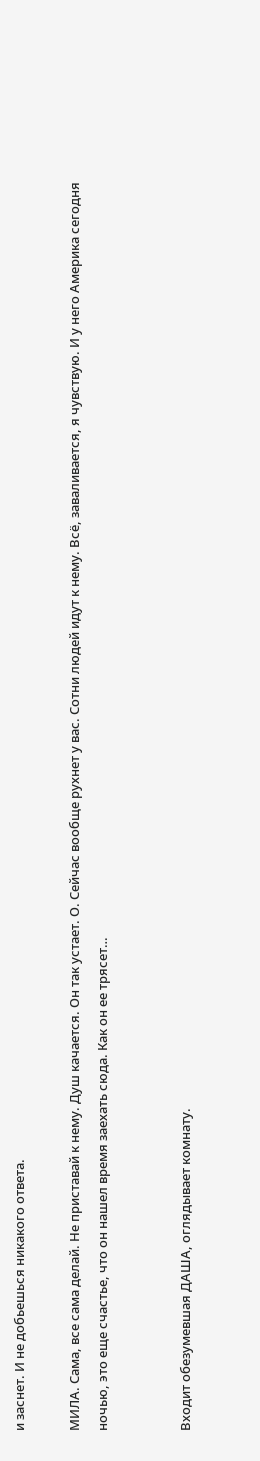и заснет. И не добьешься никакого ответа.

МИЛА. Сама, все сама делай. Не приставай к нему. Душ качается. Он так устает. О. Сейчас вообще рухнет у вас. Сотни людей идут к нему. Всё, заваливается, я чувствую. И у него Америка сегодня ночью, это еще счастье, что он нашел время заехать сюда. Как он ее трясет…


Входит обезумевшая ДАША, оглядывает комнату.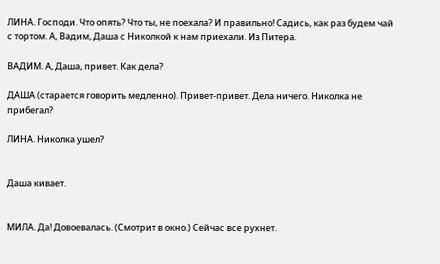ЛИНА. Господи. Что опять? Что ты, не поехала? И правильно! Садись, как раз будем чай с тортом. А, Вадим, Даша с Николкой к нам приехали. Из Питера.

ВАДИМ. А, Даша, привет. Как дела?

ДАША (старается говорить медленно). Привет-привет. Дела ничего. Николка не прибегал?

ЛИНА. Николка ушел?


Даша кивает.


МИЛА. Да! Довоевалась. (Смотрит в окно.) Сейчас все рухнет.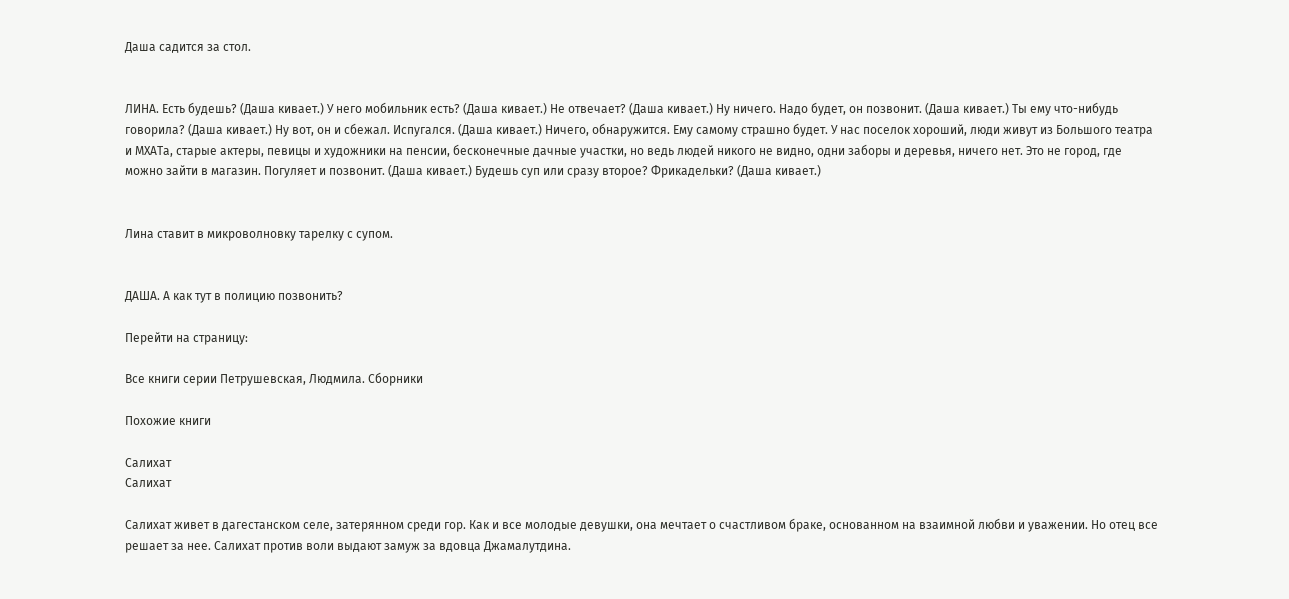Даша садится за стол.


ЛИНА. Есть будешь? (Даша кивает.) У него мобильник есть? (Даша кивает.) Не отвечает? (Даша кивает.) Ну ничего. Надо будет, он позвонит. (Даша кивает.) Ты ему что-нибудь говорила? (Даша кивает.) Ну вот, он и сбежал. Испугался. (Даша кивает.) Ничего, обнаружится. Ему самому страшно будет. У нас поселок хороший, люди живут из Большого театра и МХАТа, старые актеры, певицы и художники на пенсии, бесконечные дачные участки, но ведь людей никого не видно, одни заборы и деревья, ничего нет. Это не город, где можно зайти в магазин. Погуляет и позвонит. (Даша кивает.) Будешь суп или сразу второе? Фрикадельки? (Даша кивает.)


Лина ставит в микроволновку тарелку с супом.


ДАША. А как тут в полицию позвонить?

Перейти на страницу:

Все книги серии Петрушевская, Людмила. Сборники

Похожие книги

Салихат
Салихат

Салихат живет в дагестанском селе, затерянном среди гор. Как и все молодые девушки, она мечтает о счастливом браке, основанном на взаимной любви и уважении. Но отец все решает за нее. Салихат против воли выдают замуж за вдовца Джамалутдина.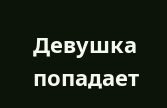Девушка попадает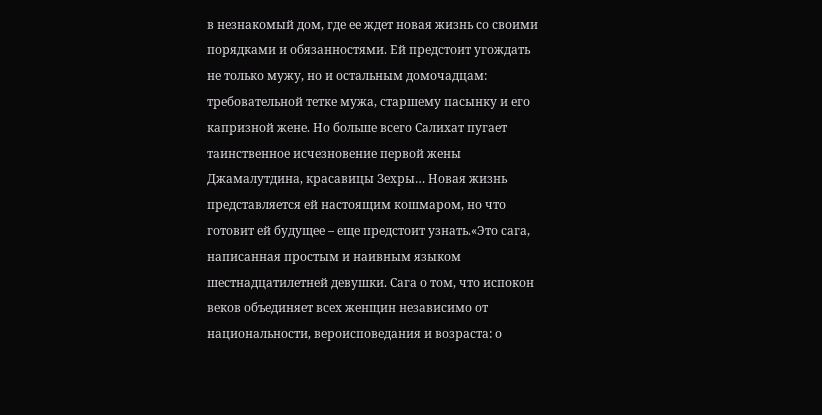в незнакомый дом, где ее ждет новая жизнь со своими порядками и обязанностями. Ей предстоит угождать не только мужу, но и остальным домочадцам: требовательной тетке мужа, старшему пасынку и его капризной жене. Но больше всего Салихат пугает таинственное исчезновение первой жены Джамалутдина, красавицы Зехры… Новая жизнь представляется ей настоящим кошмаром, но что готовит ей будущее – еще предстоит узнать.«Это сага, написанная простым и наивным языком шестнадцатилетней девушки. Сага о том, что испокон веков объединяет всех женщин независимо от национальности, вероисповедания и возраста: о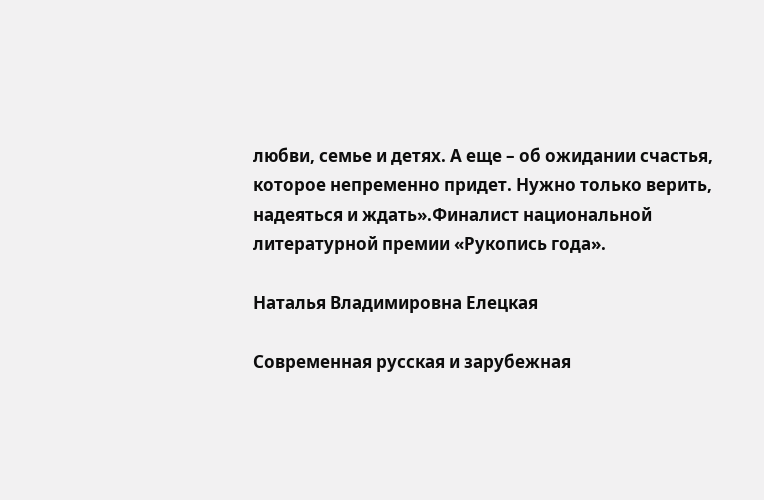любви, семье и детях. А еще – об ожидании счастья, которое непременно придет. Нужно только верить, надеяться и ждать».Финалист национальной литературной премии «Рукопись года».

Наталья Владимировна Елецкая

Современная русская и зарубежная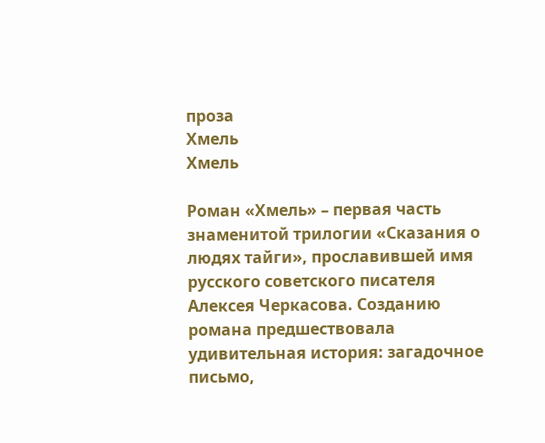проза
Хмель
Хмель

Роман «Хмель» – первая часть знаменитой трилогии «Сказания о людях тайги», прославившей имя русского советского писателя Алексея Черкасова. Созданию романа предшествовала удивительная история: загадочное письмо,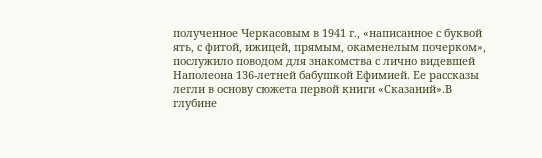полученное Черкасовым в 1941 г., «написанное с буквой ять, с фитой, ижицей, прямым, окаменелым почерком», послужило поводом для знакомства с лично видевшей Наполеона 136-летней бабушкой Ефимией. Ее рассказы легли в основу сюжета первой книги «Сказаний».В глубине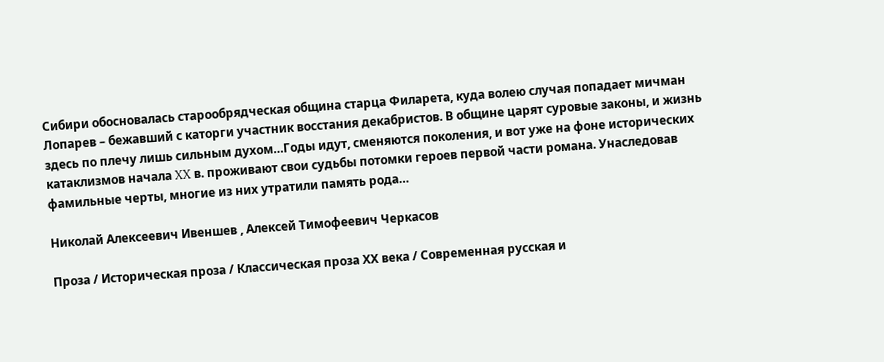Сибири обосновалась старообрядческая община старца Филарета, куда волею случая попадает мичман Лопарев – бежавший с каторги участник восстания декабристов. В общине царят суровые законы, и жизнь здесь по плечу лишь сильным духом…Годы идут, сменяются поколения, и вот уже на фоне исторических катаклизмов начала XX в. проживают свои судьбы потомки героев первой части романа. Унаследовав фамильные черты, многие из них утратили память рода…

Николай Алексеевич Ивеншев , Алексей Тимофеевич Черкасов

Проза / Историческая проза / Классическая проза ХX века / Современная русская и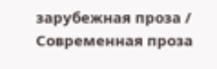зарубежная проза / Современная проза